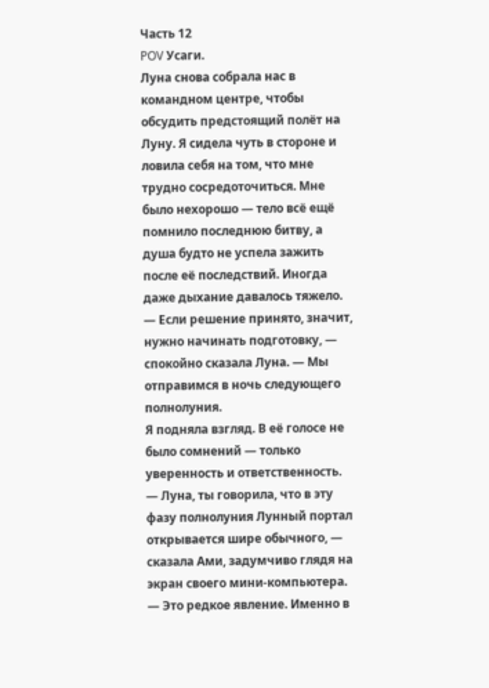Часть 12
POV Усаги.
Луна снова собрала нас в командном центре, чтобы обсудить предстоящий полёт на Луну. Я сидела чуть в стороне и ловила себя на том, что мне трудно сосредоточиться. Мне было нехорошо — тело всё ещё помнило последнюю битву, а душа будто не успела зажить после её последствий. Иногда даже дыхание давалось тяжело.
— Если решение принято, значит, нужно начинать подготовку, — спокойно сказала Луна. — Мы отправимся в ночь следующего полнолуния.
Я подняла взгляд. В её голосе не было сомнений — только уверенность и ответственность.
— Луна, ты говорила, что в эту фазу полнолуния Лунный портал открывается шире обычного, — сказала Ами, задумчиво глядя на экран своего мини-компьютера. — Это редкое явление. Именно в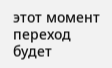этот момент переход будет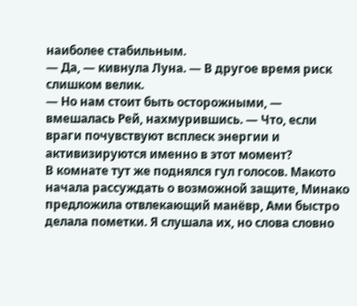наиболее стабильным.
— Да, — кивнула Луна. — В другое время риск слишком велик.
— Но нам стоит быть осторожными, — вмешалась Рей, нахмурившись. — Что, если враги почувствуют всплеск энергии и активизируются именно в этот момент?
В комнате тут же поднялся гул голосов. Макото начала рассуждать о возможной защите, Минако предложила отвлекающий манёвр, Ами быстро делала пометки. Я слушала их, но слова словно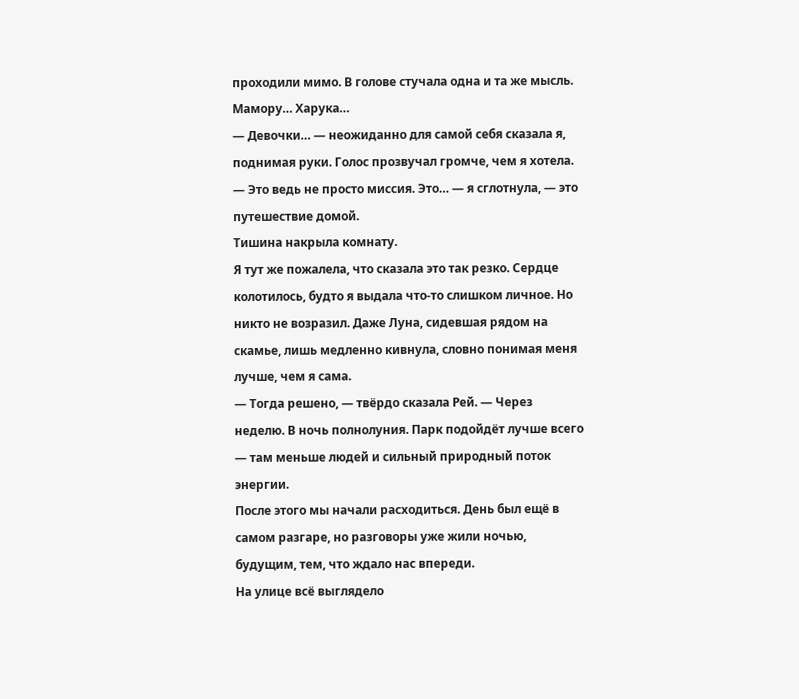проходили мимо. В голове стучала одна и та же мысль. Мамору… Харука…
— Девочки… — неожиданно для самой себя сказала я, поднимая руки. Голос прозвучал громче, чем я хотела. — Это ведь не просто миссия. Это… — я сглотнула, — это путешествие домой.
Тишина накрыла комнату.
Я тут же пожалела, что сказала это так резко. Сердце колотилось, будто я выдала что-то слишком личное. Но никто не возразил. Даже Луна, сидевшая рядом на скамье, лишь медленно кивнула, словно понимая меня лучше, чем я сама.
— Тогда решено, — твёрдо сказала Рей. — Через неделю. В ночь полнолуния. Парк подойдёт лучше всего — там меньше людей и сильный природный поток энергии.
После этого мы начали расходиться. День был ещё в самом разгаре, но разговоры уже жили ночью, будущим, тем, что ждало нас впереди.
На улице всё выглядело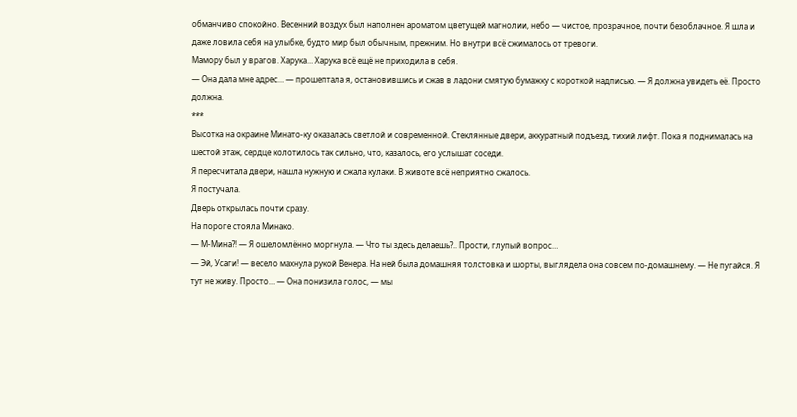обманчиво спокойно. Весенний воздух был наполнен ароматом цветущей магнолии, небо — чистое, прозрачное, почти безоблачное. Я шла и даже ловила себя на улыбке, будто мир был обычным, прежним. Но внутри всё сжималось от тревоги.
Мамору был у врагов. Харука… Харука всё ещё не приходила в себя.
— Она дала мне адрес… — прошептала я, остановившись и сжав в ладони смятую бумажку с короткой надписью. — Я должна увидеть её. Просто должна.
***
Высотка на окраине Минато-ку оказалась светлой и современной. Стеклянные двери, аккуратный подъезд, тихий лифт. Пока я поднималась на шестой этаж, сердце колотилось так сильно, что, казалось, его услышат соседи.
Я пересчитала двери, нашла нужную и сжала кулаки. В животе всё неприятно сжалось.
Я постучала.
Дверь открылась почти сразу.
На пороге стояла Минако.
— М-Мина?! — Я ошеломлённо моргнула. — Что ты здесь делаешь?.. Прости, глупый вопрос…
— Эй, Усаги! — весело махнула рукой Венера. На ней была домашняя толстовка и шорты, выглядела она совсем по-домашнему. — Не пугайся. Я тут не живу. Просто… — Она понизила голос, — мы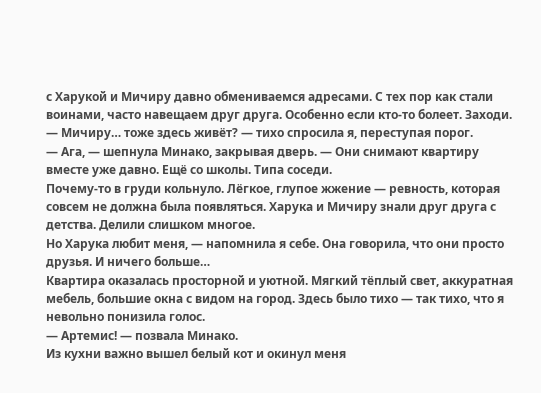с Харукой и Мичиру давно обмениваемся адресами. С тех пор как стали воинами, часто навещаем друг друга. Особенно если кто-то болеет. Заходи.
— Мичиру… тоже здесь живёт? — тихо спросила я, переступая порог.
— Ага, — шепнула Минако, закрывая дверь. — Они снимают квартиру вместе уже давно. Ещё со школы. Типа соседи.
Почему-то в груди кольнуло. Лёгкое, глупое жжение — ревность, которая совсем не должна была появляться. Харука и Мичиру знали друг друга с детства. Делили слишком многое.
Но Харука любит меня, — напомнила я себе. Она говорила, что они просто друзья. И ничего больше…
Квартира оказалась просторной и уютной. Мягкий тёплый свет, аккуратная мебель, большие окна с видом на город. Здесь было тихо — так тихо, что я невольно понизила голос.
— Артемис! — позвала Минако.
Из кухни важно вышел белый кот и окинул меня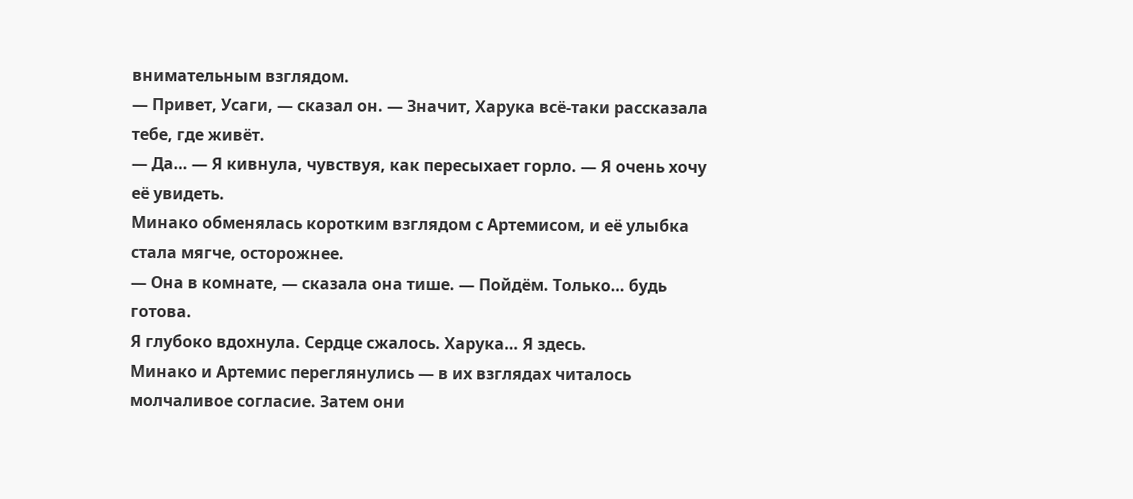внимательным взглядом.
— Привет, Усаги, — сказал он. — Значит, Харука всё-таки рассказала тебе, где живёт.
— Да… — Я кивнула, чувствуя, как пересыхает горло. — Я очень хочу её увидеть.
Минако обменялась коротким взглядом с Артемисом, и её улыбка стала мягче, осторожнее.
— Она в комнате, — сказала она тише. — Пойдём. Только… будь готова.
Я глубоко вдохнула. Сердце сжалось. Харука… Я здесь.
Минако и Артемис переглянулись — в их взглядах читалось молчаливое согласие. Затем они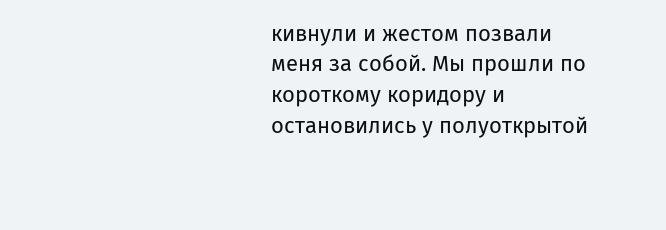кивнули и жестом позвали меня за собой. Мы прошли по короткому коридору и остановились у полуоткрытой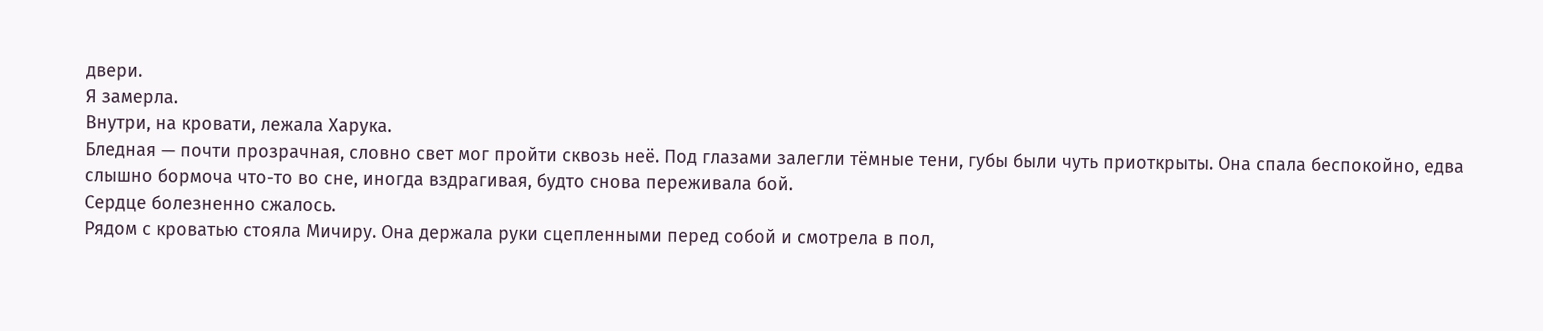двери.
Я замерла.
Внутри, на кровати, лежала Харука.
Бледная — почти прозрачная, словно свет мог пройти сквозь неё. Под глазами залегли тёмные тени, губы были чуть приоткрыты. Она спала беспокойно, едва слышно бормоча что-то во сне, иногда вздрагивая, будто снова переживала бой.
Сердце болезненно сжалось.
Рядом с кроватью стояла Мичиру. Она держала руки сцепленными перед собой и смотрела в пол,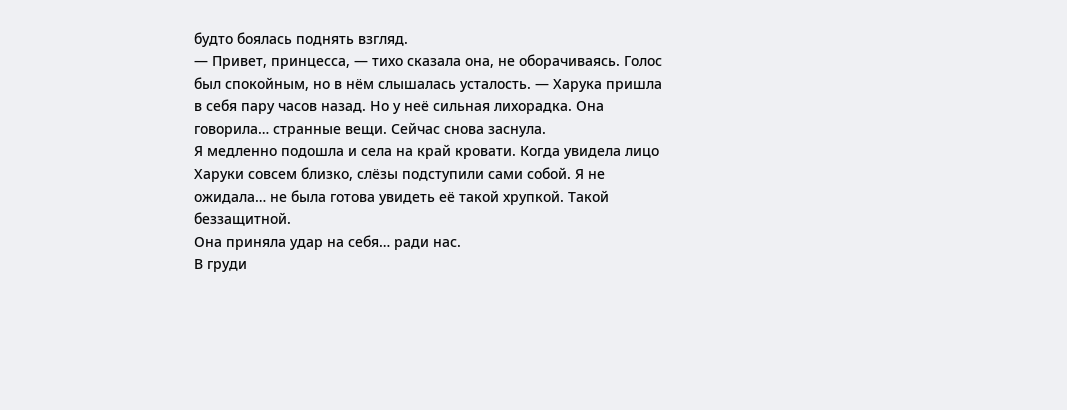будто боялась поднять взгляд.
— Привет, принцесса, — тихо сказала она, не оборачиваясь. Голос был спокойным, но в нём слышалась усталость. — Харука пришла в себя пару часов назад. Но у неё сильная лихорадка. Она говорила… странные вещи. Сейчас снова заснула.
Я медленно подошла и села на край кровати. Когда увидела лицо Харуки совсем близко, слёзы подступили сами собой. Я не ожидала… не была готова увидеть её такой хрупкой. Такой беззащитной.
Она приняла удар на себя… ради нас.
В груди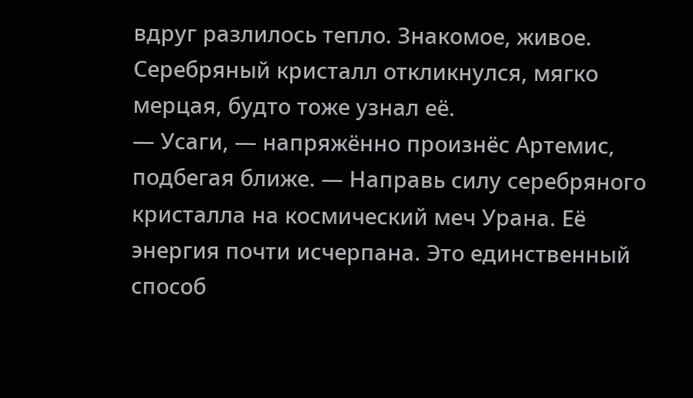вдруг разлилось тепло. Знакомое, живое. Серебряный кристалл откликнулся, мягко мерцая, будто тоже узнал её.
— Усаги, — напряжённо произнёс Артемис, подбегая ближе. — Направь силу серебряного кристалла на космический меч Урана. Её энергия почти исчерпана. Это единственный способ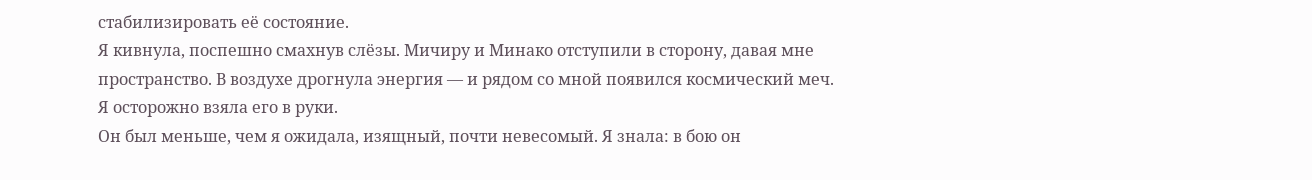стабилизировать её состояние.
Я кивнула, поспешно смахнув слёзы. Мичиру и Минако отступили в сторону, давая мне пространство. В воздухе дрогнула энергия — и рядом со мной появился космический меч.
Я осторожно взяла его в руки.
Он был меньше, чем я ожидала, изящный, почти невесомый. Я знала: в бою он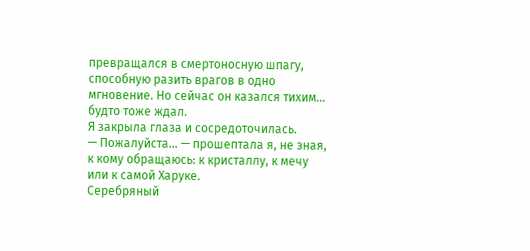превращался в смертоносную шпагу, способную разить врагов в одно мгновение. Но сейчас он казался тихим… будто тоже ждал.
Я закрыла глаза и сосредоточилась.
— Пожалуйста… — прошептала я, не зная, к кому обращаюсь: к кристаллу, к мечу или к самой Харуке.
Серебряный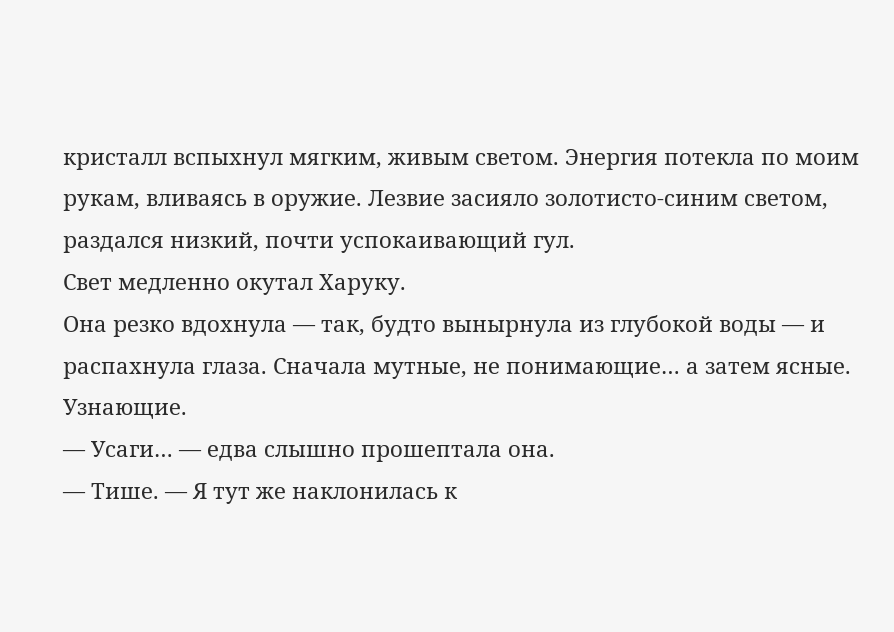кристалл вспыхнул мягким, живым светом. Энергия потекла по моим рукам, вливаясь в оружие. Лезвие засияло золотисто-синим светом, раздался низкий, почти успокаивающий гул.
Свет медленно окутал Харуку.
Она резко вдохнула — так, будто вынырнула из глубокой воды — и распахнула глаза. Сначала мутные, не понимающие… а затем ясные. Узнающие.
— Усаги… — едва слышно прошептала она.
— Тише. — Я тут же наклонилась к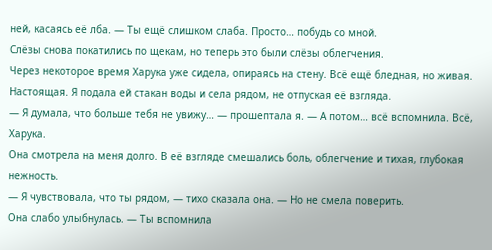ней, касаясь её лба. — Ты ещё слишком слаба. Просто… побудь со мной.
Слёзы снова покатились по щекам, но теперь это были слёзы облегчения.
Через некоторое время Харука уже сидела, опираясь на стену. Всё ещё бледная, но живая. Настоящая. Я подала ей стакан воды и села рядом, не отпуская её взгляда.
— Я думала, что больше тебя не увижу… — прошептала я. — А потом… всё вспомнила. Всё, Харука.
Она смотрела на меня долго. В её взгляде смешались боль, облегчение и тихая, глубокая нежность.
— Я чувствовала, что ты рядом, — тихо сказала она. — Но не смела поверить.
Она слабо улыбнулась. — Ты вспомнила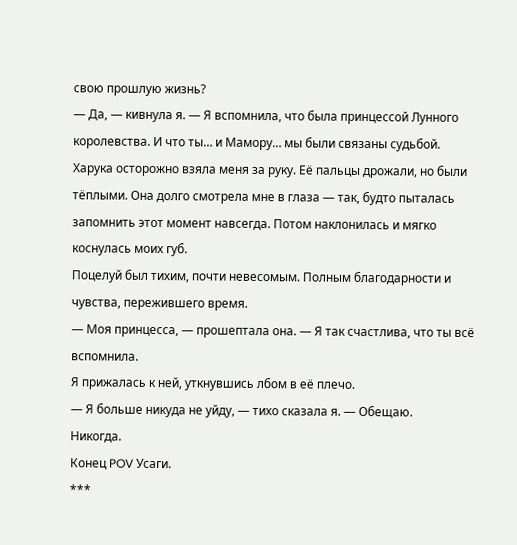свою прошлую жизнь?
— Да, — кивнула я. — Я вспомнила, что была принцессой Лунного королевства. И что ты… и Мамору… мы были связаны судьбой.
Харука осторожно взяла меня за руку. Её пальцы дрожали, но были тёплыми. Она долго смотрела мне в глаза — так, будто пыталась запомнить этот момент навсегда. Потом наклонилась и мягко коснулась моих губ.
Поцелуй был тихим, почти невесомым. Полным благодарности и чувства, пережившего время.
— Моя принцесса, — прошептала она. — Я так счастлива, что ты всё вспомнила.
Я прижалась к ней, уткнувшись лбом в её плечо.
— Я больше никуда не уйду, — тихо сказала я. — Обещаю.
Никогда.
Конец POV Усаги.
***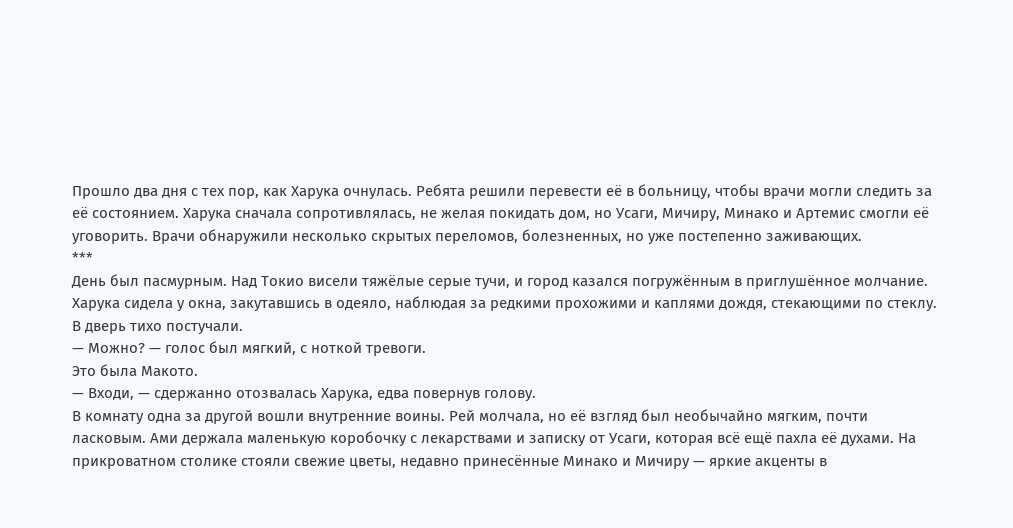Прошло два дня с тех пор, как Харука очнулась. Ребята решили перевести её в больницу, чтобы врачи могли следить за её состоянием. Харука сначала сопротивлялась, не желая покидать дом, но Усаги, Мичиру, Минако и Артемис смогли её уговорить. Врачи обнаружили несколько скрытых переломов, болезненных, но уже постепенно заживающих.
***
День был пасмурным. Над Токио висели тяжёлые серые тучи, и город казался погружённым в приглушённое молчание. Харука сидела у окна, закутавшись в одеяло, наблюдая за редкими прохожими и каплями дождя, стекающими по стеклу.
В дверь тихо постучали.
— Можно? — голос был мягкий, с ноткой тревоги.
Это была Макото.
— Входи, — сдержанно отозвалась Харука, едва повернув голову.
В комнату одна за другой вошли внутренние воины. Рей молчала, но её взгляд был необычайно мягким, почти ласковым. Ами держала маленькую коробочку с лекарствами и записку от Усаги, которая всё ещё пахла её духами. На прикроватном столике стояли свежие цветы, недавно принесённые Минако и Мичиру — яркие акценты в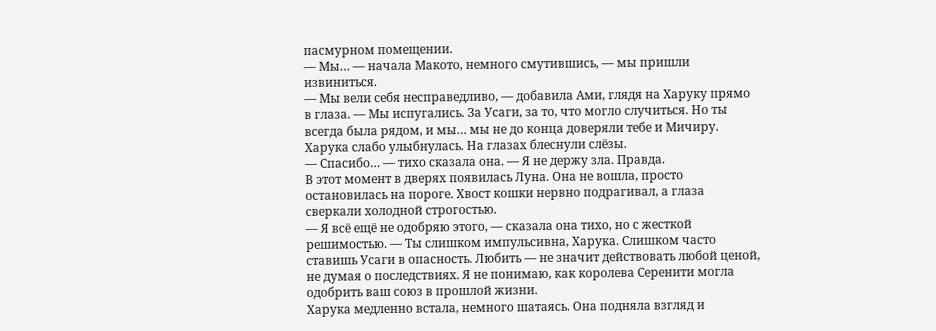пасмурном помещении.
— Мы… — начала Макото, немного смутившись, — мы пришли извиниться.
— Мы вели себя несправедливо, — добавила Ами, глядя на Харуку прямо в глаза. — Мы испугались. За Усаги, за то, что могло случиться. Но ты всегда была рядом, и мы… мы не до конца доверяли тебе и Мичиру.
Харука слабо улыбнулась. На глазах блеснули слёзы.
— Спасибо… — тихо сказала она. — Я не держу зла. Правда.
В этот момент в дверях появилась Луна. Она не вошла, просто остановилась на пороге. Хвост кошки нервно подрагивал, а глаза сверкали холодной строгостью.
— Я всё ещё не одобряю этого, — сказала она тихо, но с жесткой решимостью. — Ты слишком импульсивна, Харука. Слишком часто ставишь Усаги в опасность. Любить — не значит действовать любой ценой, не думая о последствиях. Я не понимаю, как королева Серенити могла одобрить ваш союз в прошлой жизни.
Харука медленно встала, немного шатаясь. Она подняла взгляд и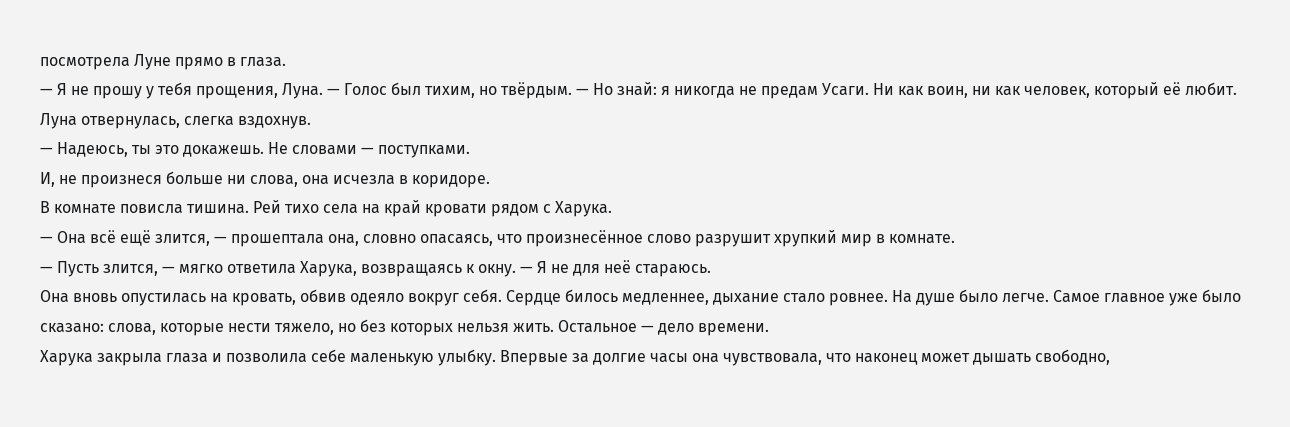посмотрела Луне прямо в глаза.
— Я не прошу у тебя прощения, Луна. — Голос был тихим, но твёрдым. — Но знай: я никогда не предам Усаги. Ни как воин, ни как человек, который её любит.
Луна отвернулась, слегка вздохнув.
— Надеюсь, ты это докажешь. Не словами — поступками.
И, не произнеся больше ни слова, она исчезла в коридоре.
В комнате повисла тишина. Рей тихо села на край кровати рядом с Харука.
— Она всё ещё злится, — прошептала она, словно опасаясь, что произнесённое слово разрушит хрупкий мир в комнате.
— Пусть злится, — мягко ответила Харука, возвращаясь к окну. — Я не для неё стараюсь.
Она вновь опустилась на кровать, обвив одеяло вокруг себя. Сердце билось медленнее, дыхание стало ровнее. На душе было легче. Самое главное уже было сказано: слова, которые нести тяжело, но без которых нельзя жить. Остальное — дело времени.
Харука закрыла глаза и позволила себе маленькую улыбку. Впервые за долгие часы она чувствовала, что наконец может дышать свободно,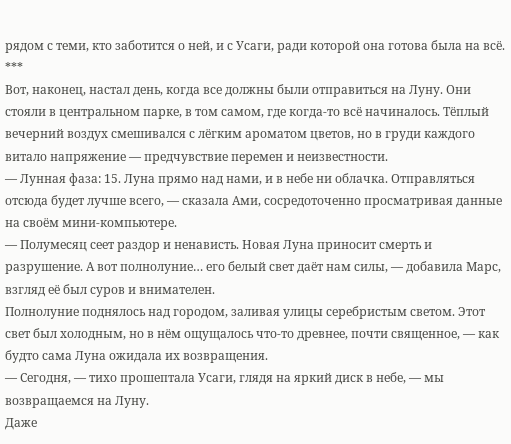рядом с теми, кто заботится о ней, и с Усаги, ради которой она готова была на всё.
***
Вот, наконец, настал день, когда все должны были отправиться на Луну. Они стояли в центральном парке, в том самом, где когда-то всё начиналось. Тёплый вечерний воздух смешивался с лёгким ароматом цветов, но в груди каждого витало напряжение — предчувствие перемен и неизвестности.
— Лунная фаза: 15. Луна прямо над нами, и в небе ни облачка. Отправляться отсюда будет лучше всего, — сказала Ами, сосредоточенно просматривая данные на своём мини-компьютере.
— Полумесяц сеет раздор и ненависть. Новая Луна приносит смерть и разрушение. А вот полнолуние… его белый свет даёт нам силы, — добавила Марс, взгляд её был суров и внимателен.
Полнолуние поднялось над городом, заливая улицы серебристым светом. Этот свет был холодным, но в нём ощущалось что-то древнее, почти священное, — как будто сама Луна ожидала их возвращения.
— Сегодня, — тихо прошептала Усаги, глядя на яркий диск в небе, — мы возвращаемся на Луну.
Даже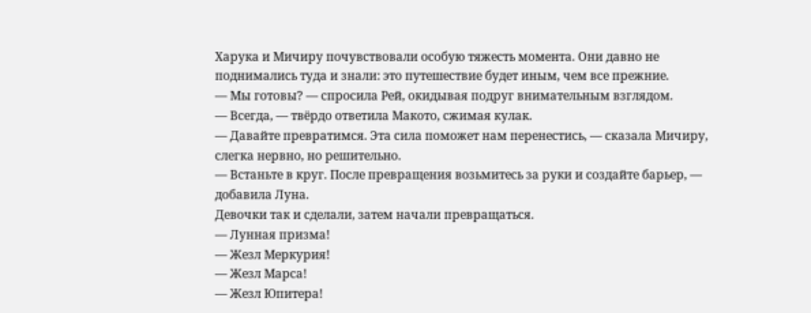Харука и Мичиру почувствовали особую тяжесть момента. Они давно не поднимались туда и знали: это путешествие будет иным, чем все прежние.
— Мы готовы? — спросила Рей, окидывая подруг внимательным взглядом.
— Всегда, — твёрдо ответила Макото, сжимая кулак.
— Давайте превратимся. Эта сила поможет нам перенестись, — сказала Мичиру, слегка нервно, но решительно.
— Встаньте в круг. После превращения возьмитесь за руки и создайте барьер, — добавила Луна.
Девочки так и сделали, затем начали превращаться.
— Лунная призма!
— Жезл Меркурия!
— Жезл Марса!
— Жезл Юпитера!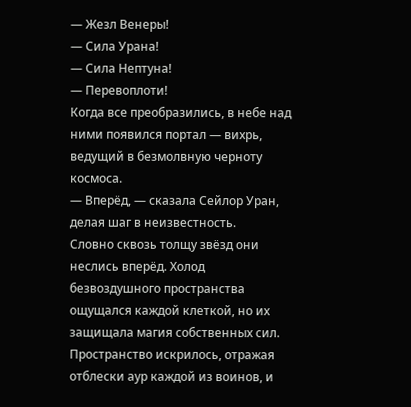— Жезл Венеры!
— Сила Урана!
— Сила Нептуна!
— Перевоплоти!
Когда все преобразились, в небе над ними появился портал — вихрь, ведущий в безмолвную черноту космоса.
— Вперёд, — сказала Сейлор Уран, делая шаг в неизвестность.
Словно сквозь толщу звёзд они неслись вперёд. Холод безвоздушного пространства ощущался каждой клеткой, но их защищала магия собственных сил. Пространство искрилось, отражая отблески аур каждой из воинов, и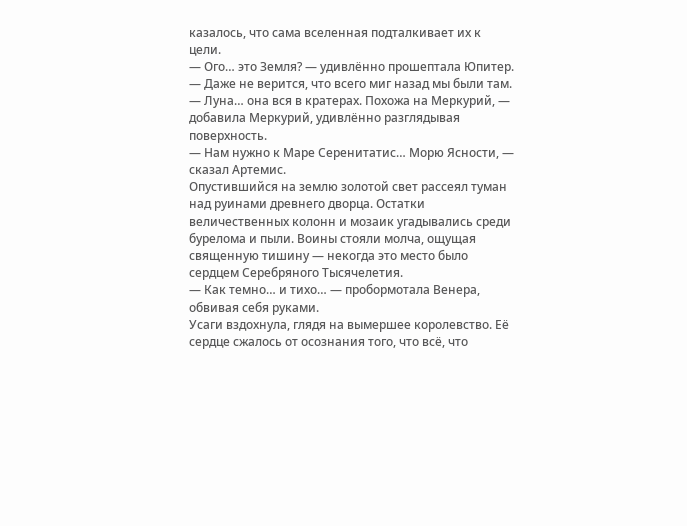казалось, что сама вселенная подталкивает их к цели.
— Ого… это Земля? — удивлённо прошептала Юпитер. — Даже не верится, что всего миг назад мы были там.
— Луна… она вся в кратерах. Похожа на Меркурий, — добавила Меркурий, удивлённо разглядывая поверхность.
— Нам нужно к Маре Серенитатис… Морю Ясности, — сказал Артемис.
Опустившийся на землю золотой свет рассеял туман над руинами древнего дворца. Остатки величественных колонн и мозаик угадывались среди бурелома и пыли. Воины стояли молча, ощущая священную тишину — некогда это место было сердцем Серебряного Тысячелетия.
— Как темно… и тихо… — пробормотала Венера, обвивая себя руками.
Усаги вздохнула, глядя на вымершее королевство. Её сердце сжалось от осознания того, что всё, что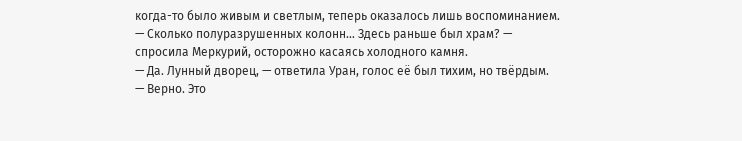когда-то было живым и светлым, теперь оказалось лишь воспоминанием.
— Сколько полуразрушенных колонн… Здесь раньше был храм? — спросила Меркурий, осторожно касаясь холодного камня.
— Да. Лунный дворец, — ответила Уран, голос её был тихим, но твёрдым.
— Верно. Это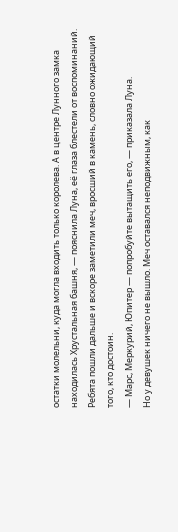остатки молельни, куда могла входить только королева. А в центре Лунного замка находилась Хрустальная башня, — пояснила Луна, её глаза блестели от воспоминаний.
Ребята пошли дальше и вскоре заметили меч, вросший в камень, словно ожидающий того, кто достоин.
— Марс, Меркурий, Юпитер — попробуйте вытащить его, — приказала Луна.
Но у девушек ничего не вышло. Меч оставался неподвижным, как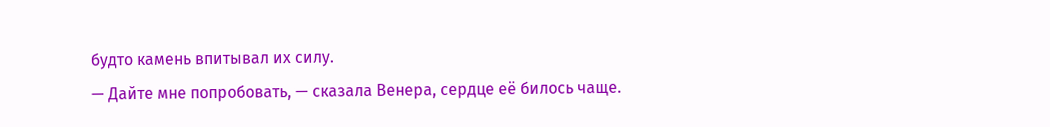будто камень впитывал их силу.
— Дайте мне попробовать, — сказала Венера, сердце её билось чаще.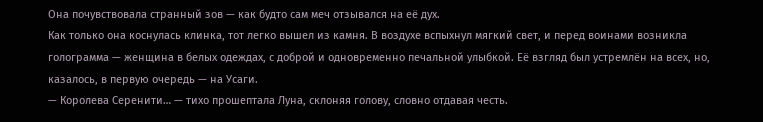Она почувствовала странный зов — как будто сам меч отзывался на её дух.
Как только она коснулась клинка, тот легко вышел из камня. В воздухе вспыхнул мягкий свет, и перед воинами возникла голограмма — женщина в белых одеждах, с доброй и одновременно печальной улыбкой. Её взгляд был устремлён на всех, но, казалось, в первую очередь — на Усаги.
— Королева Серенити… — тихо прошептала Луна, склоняя голову, словно отдавая честь.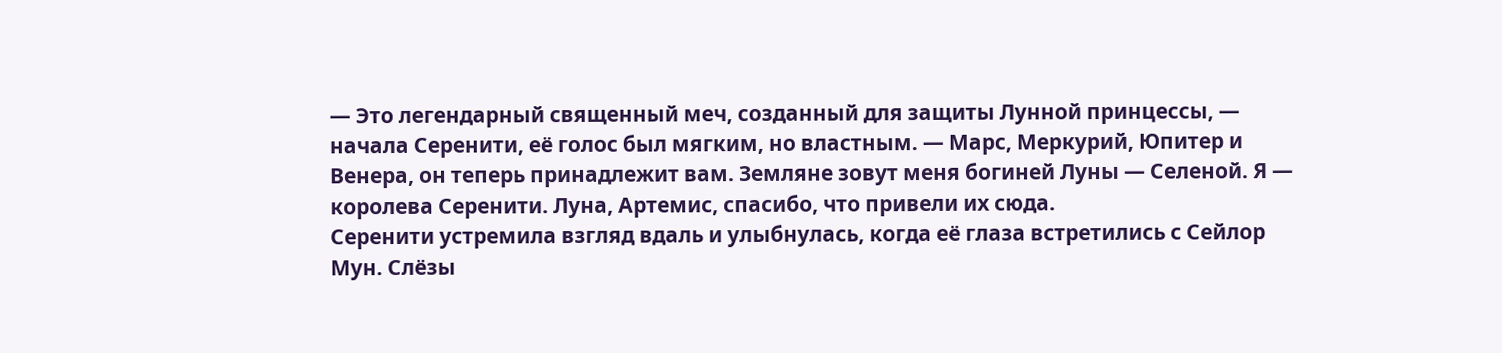— Это легендарный священный меч, созданный для защиты Лунной принцессы, — начала Серенити, её голос был мягким, но властным. — Марс, Меркурий, Юпитер и Венера, он теперь принадлежит вам. Земляне зовут меня богиней Луны — Селеной. Я — королева Серенити. Луна, Артемис, спасибо, что привели их сюда.
Серенити устремила взгляд вдаль и улыбнулась, когда её глаза встретились с Сейлор Мун. Слёзы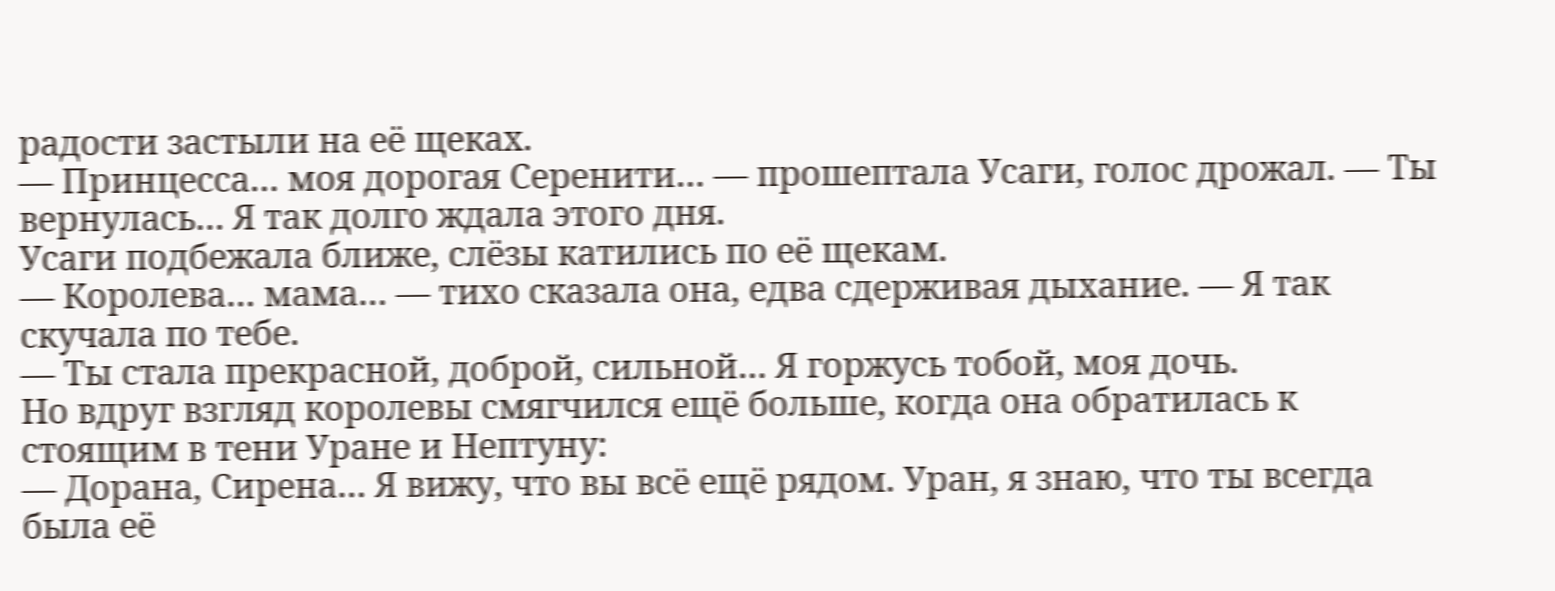радости застыли на её щеках.
— Принцесса… моя дорогая Серенити… — прошептала Усаги, голос дрожал. — Ты вернулась… Я так долго ждала этого дня.
Усаги подбежала ближе, слёзы катились по её щекам.
— Королева… мама… — тихо сказала она, едва сдерживая дыхание. — Я так скучала по тебе.
— Ты стала прекрасной, доброй, сильной… Я горжусь тобой, моя дочь.
Но вдруг взгляд королевы смягчился ещё больше, когда она обратилась к стоящим в тени Уране и Нептуну:
— Дорана, Сирена… Я вижу, что вы всё ещё рядом. Уран, я знаю, что ты всегда была её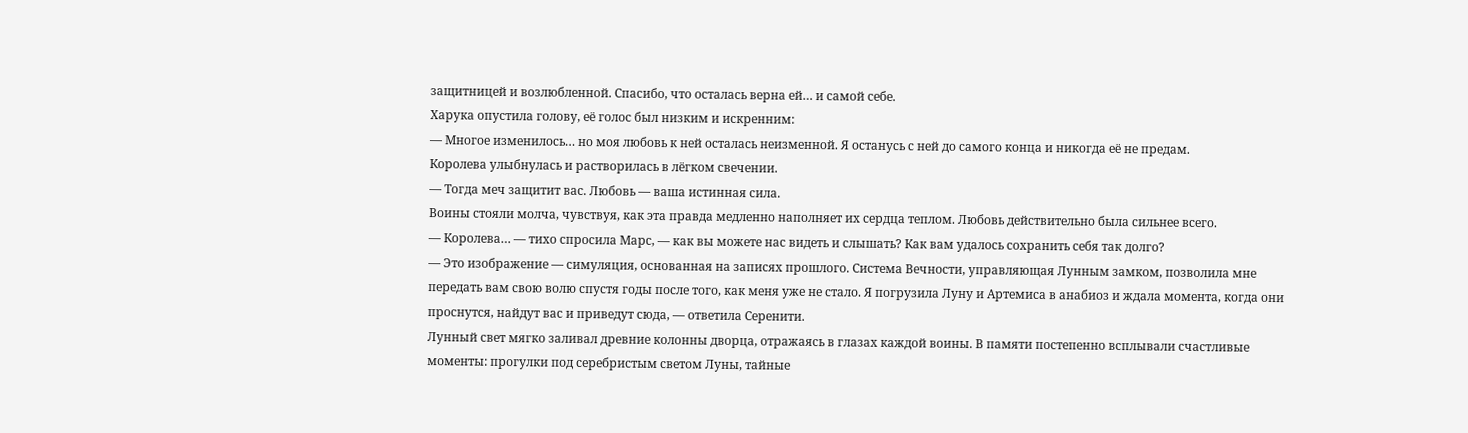защитницей и возлюбленной. Спасибо, что осталась верна ей… и самой себе.
Харука опустила голову, её голос был низким и искренним:
— Многое изменилось… но моя любовь к ней осталась неизменной. Я останусь с ней до самого конца и никогда её не предам.
Королева улыбнулась и растворилась в лёгком свечении.
— Тогда меч защитит вас. Любовь — ваша истинная сила.
Воины стояли молча, чувствуя, как эта правда медленно наполняет их сердца теплом. Любовь действительно была сильнее всего.
— Королева… — тихо спросила Марс, — как вы можете нас видеть и слышать? Как вам удалось сохранить себя так долго?
— Это изображение — симуляция, основанная на записях прошлого. Система Вечности, управляющая Лунным замком, позволила мне передать вам свою волю спустя годы после того, как меня уже не стало. Я погрузила Луну и Артемиса в анабиоз и ждала момента, когда они проснутся, найдут вас и приведут сюда, — ответила Серенити.
Лунный свет мягко заливал древние колонны дворца, отражаясь в глазах каждой воины. В памяти постепенно всплывали счастливые моменты: прогулки под серебристым светом Луны, тайные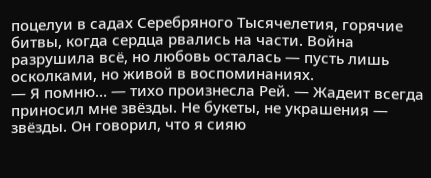поцелуи в садах Серебряного Тысячелетия, горячие битвы, когда сердца рвались на части. Война разрушила всё, но любовь осталась — пусть лишь осколками, но живой в воспоминаниях.
— Я помню… — тихо произнесла Рей. — Жадеит всегда приносил мне звёзды. Не букеты, не украшения — звёзды. Он говорил, что я сияю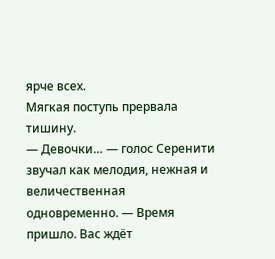ярче всех.
Мягкая поступь прервала тишину.
— Девочки… — голос Серенити звучал как мелодия, нежная и величественная одновременно. — Время пришло. Вас ждёт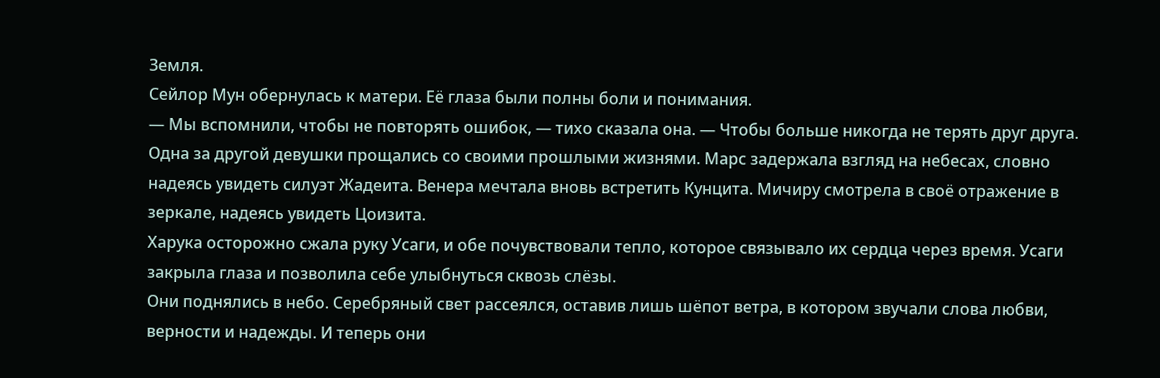Земля.
Сейлор Мун обернулась к матери. Её глаза были полны боли и понимания.
— Мы вспомнили, чтобы не повторять ошибок, — тихо сказала она. — Чтобы больше никогда не терять друг друга.
Одна за другой девушки прощались со своими прошлыми жизнями. Марс задержала взгляд на небесах, словно надеясь увидеть силуэт Жадеита. Венера мечтала вновь встретить Кунцита. Мичиру смотрела в своё отражение в зеркале, надеясь увидеть Цоизита.
Харука осторожно сжала руку Усаги, и обе почувствовали тепло, которое связывало их сердца через время. Усаги закрыла глаза и позволила себе улыбнуться сквозь слёзы.
Они поднялись в небо. Серебряный свет рассеялся, оставив лишь шёпот ветра, в котором звучали слова любви, верности и надежды. И теперь они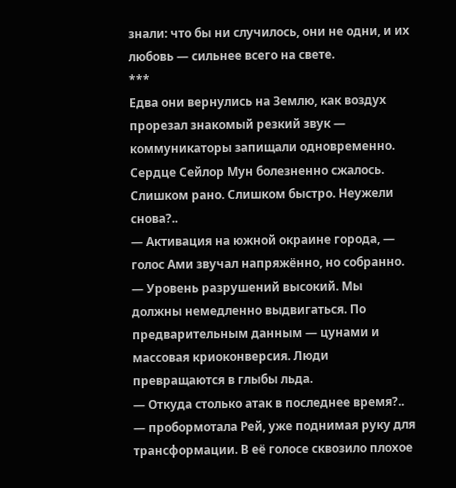знали: что бы ни случилось, они не одни, и их любовь — сильнее всего на свете.
***
Едва они вернулись на Землю, как воздух прорезал знакомый резкий звук — коммуникаторы запищали одновременно.
Сердце Сейлор Мун болезненно сжалось. Слишком рано. Слишком быстро. Неужели снова?..
— Активация на южной окраине города, — голос Ами звучал напряжённо, но собранно. — Уровень разрушений высокий. Мы должны немедленно выдвигаться. По предварительным данным — цунами и массовая криоконверсия. Люди превращаются в глыбы льда.
— Откуда столько атак в последнее время?.. — пробормотала Рей, уже поднимая руку для трансформации. В её голосе сквозило плохое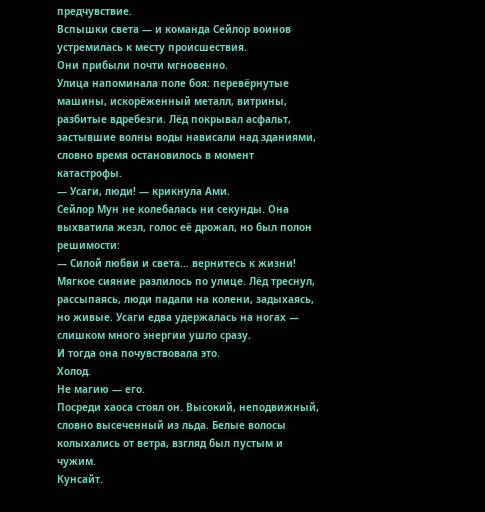предчувствие.
Вспышки света — и команда Сейлор воинов устремилась к месту происшествия.
Они прибыли почти мгновенно.
Улица напоминала поле боя: перевёрнутые машины, искорёженный металл, витрины, разбитые вдребезги. Лёд покрывал асфальт, застывшие волны воды нависали над зданиями, словно время остановилось в момент катастрофы.
— Усаги, люди! — крикнула Ами.
Сейлор Мун не колебалась ни секунды. Она выхватила жезл, голос её дрожал, но был полон решимости:
— Силой любви и света… вернитесь к жизни!
Мягкое сияние разлилось по улице. Лёд треснул, рассыпаясь, люди падали на колени, задыхаясь, но живые. Усаги едва удержалась на ногах — слишком много энергии ушло сразу.
И тогда она почувствовала это.
Холод.
Не магию — его.
Посреди хаоса стоял он. Высокий, неподвижный, словно высеченный из льда. Белые волосы колыхались от ветра, взгляд был пустым и чужим.
Кунсайт.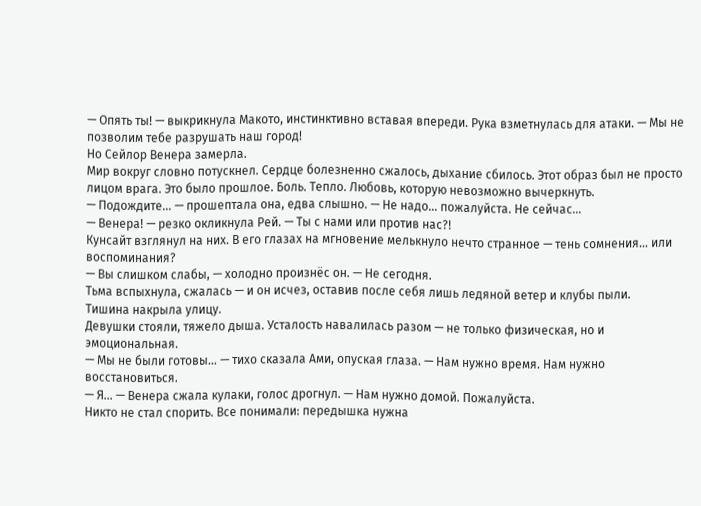— Опять ты! — выкрикнула Макото, инстинктивно вставая впереди. Рука взметнулась для атаки. — Мы не позволим тебе разрушать наш город!
Но Сейлор Венера замерла.
Мир вокруг словно потускнел. Сердце болезненно сжалось, дыхание сбилось. Этот образ был не просто лицом врага. Это было прошлое. Боль. Тепло. Любовь, которую невозможно вычеркнуть.
— Подождите… — прошептала она, едва слышно. — Не надо… пожалуйста. Не сейчас…
— Венера! — резко окликнула Рей. — Ты с нами или против нас?!
Кунсайт взглянул на них. В его глазах на мгновение мелькнуло нечто странное — тень сомнения… или воспоминания?
— Вы слишком слабы, — холодно произнёс он. — Не сегодня.
Тьма вспыхнула, сжалась — и он исчез, оставив после себя лишь ледяной ветер и клубы пыли.
Тишина накрыла улицу.
Девушки стояли, тяжело дыша. Усталость навалилась разом — не только физическая, но и эмоциональная.
— Мы не были готовы… — тихо сказала Ами, опуская глаза. — Нам нужно время. Нам нужно восстановиться.
— Я… — Венера сжала кулаки, голос дрогнул. — Нам нужно домой. Пожалуйста.
Никто не стал спорить. Все понимали: передышка нужна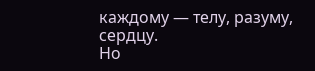каждому — телу, разуму, сердцу.
Но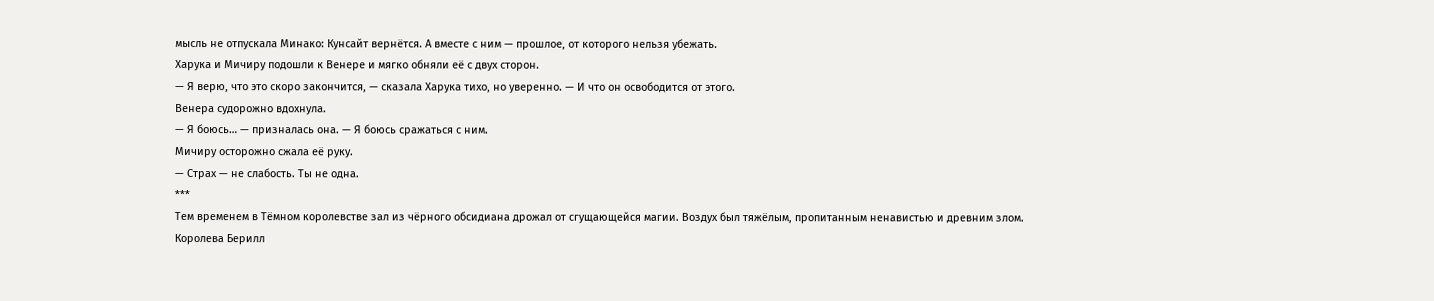мысль не отпускала Минако: Кунсайт вернётся. А вместе с ним — прошлое, от которого нельзя убежать.
Харука и Мичиру подошли к Венере и мягко обняли её с двух сторон.
— Я верю, что это скоро закончится, — сказала Харука тихо, но уверенно. — И что он освободится от этого.
Венера судорожно вдохнула.
— Я боюсь… — призналась она. — Я боюсь сражаться с ним.
Мичиру осторожно сжала её руку.
— Страх — не слабость. Ты не одна.
***
Тем временем в Тёмном королевстве зал из чёрного обсидиана дрожал от сгущающейся магии. Воздух был тяжёлым, пропитанным ненавистью и древним злом.
Королева Берилл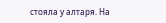стояла у алтаря. На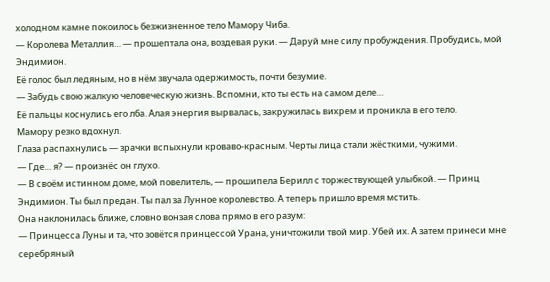холодном камне покоилось безжизненное тело Мамору Чиба.
— Королева Металлия… — прошептала она, воздевая руки. — Даруй мне силу пробуждения. Пробудись, мой Эндимион.
Её голос был ледяным, но в нём звучала одержимость, почти безумие.
— Забудь свою жалкую человеческую жизнь. Вспомни, кто ты есть на самом деле…
Её пальцы коснулись его лба. Алая энергия вырвалась, закружилась вихрем и проникла в его тело.
Мамору резко вдохнул.
Глаза распахнулись — зрачки вспыхнули кроваво-красным. Черты лица стали жёсткими, чужими.
— Где… я? — произнёс он глухо.
— В своём истинном доме, мой повелитель, — прошипела Берилл с торжествующей улыбкой. — Принц Эндимион. Ты был предан. Ты пал за Лунное королевство. А теперь пришло время мстить.
Она наклонилась ближе, словно вонзая слова прямо в его разум:
— Принцесса Луны и та, что зовётся принцессой Урана, уничтожили твой мир. Убей их. А затем принеси мне серебряный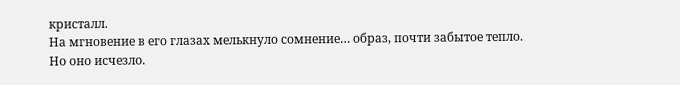кристалл.
На мгновение в его глазах мелькнуло сомнение… образ, почти забытое тепло.
Но оно исчезло.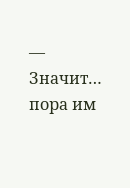— Значит… пора им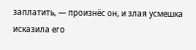заплатить, — произнёс он, и злая усмешка исказила его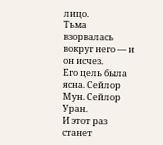лицо.
Тьма взорвалась вокруг него — и он исчез.
Его цель была ясна. Сейлор Мун. Сейлор Уран.
И этот раз станет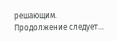решающим.
Продолжение следует…